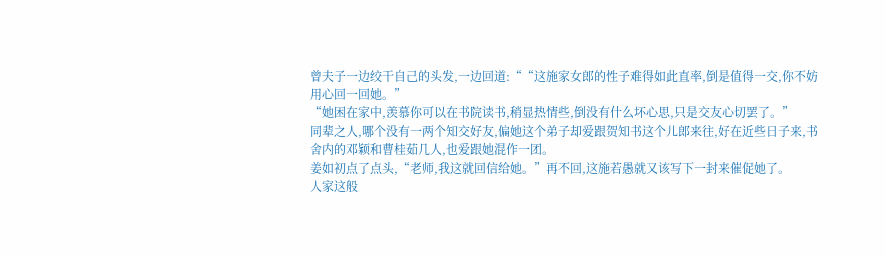曾夫子一边绞干自己的头发,一边回道:““这施家女郎的性子难得如此直率,倒是值得一交,你不妨用心回一回她。”
“她困在家中,羡慕你可以在书院读书,稍显热情些,倒没有什么坏心思,只是交友心切罢了。”
同辈之人,哪个没有一两个知交好友,偏她这个弟子却爱跟贺知书这个儿郎来往,好在近些日子来,书舍内的邓颖和曹桂茹几人,也爱跟她混作一团。
姜如初点了点头,“老师,我这就回信给她。”再不回,这施若愚就又该写下一封来催促她了。
人家这般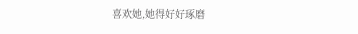喜欢她,她得好好琢磨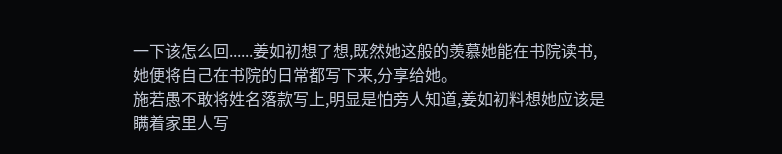一下该怎么回......姜如初想了想,既然她这般的羡慕她能在书院读书,她便将自己在书院的日常都写下来,分享给她。
施若愚不敢将姓名落款写上,明显是怕旁人知道,姜如初料想她应该是瞒着家里人写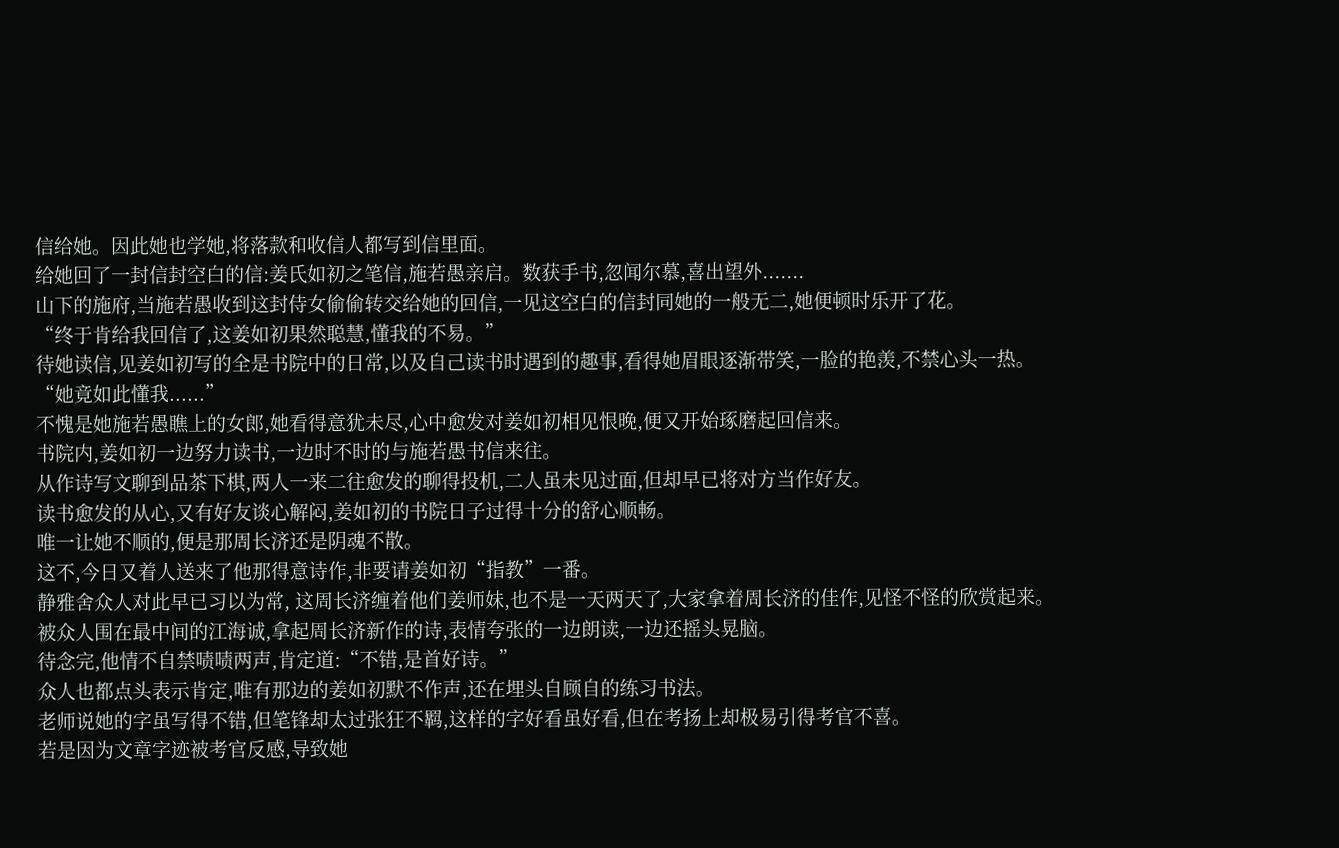信给她。因此她也学她,将落款和收信人都写到信里面。
给她回了一封信封空白的信:姜氏如初之笔信,施若愚亲启。数获手书,忽闻尔慕,喜出望外.......
山下的施府,当施若愚收到这封侍女偷偷转交给她的回信,一见这空白的信封同她的一般无二,她便顿时乐开了花。
“终于肯给我回信了,这姜如初果然聪慧,懂我的不易。”
待她读信,见姜如初写的全是书院中的日常,以及自己读书时遇到的趣事,看得她眉眼逐渐带笑,一脸的艳羡,不禁心头一热。
“她竟如此懂我......”
不愧是她施若愚瞧上的女郎,她看得意犹未尽,心中愈发对姜如初相见恨晚,便又开始琢磨起回信来。
书院内,姜如初一边努力读书,一边时不时的与施若愚书信来往。
从作诗写文聊到品茶下棋,两人一来二往愈发的聊得投机,二人虽未见过面,但却早已将对方当作好友。
读书愈发的从心,又有好友谈心解闷,姜如初的书院日子过得十分的舒心顺畅。
唯一让她不顺的,便是那周长济还是阴魂不散。
这不,今日又着人送来了他那得意诗作,非要请姜如初“指教”一番。
静雅舍众人对此早已习以为常, 这周长济缠着他们姜师妹,也不是一天两天了,大家拿着周长济的佳作,见怪不怪的欣赏起来。
被众人围在最中间的江海诚,拿起周长济新作的诗,表情夸张的一边朗读,一边还摇头晃脑。
待念完,他情不自禁啧啧两声,肯定道:“不错,是首好诗。”
众人也都点头表示肯定,唯有那边的姜如初默不作声,还在埋头自顾自的练习书法。
老师说她的字虽写得不错,但笔锋却太过张狂不羁,这样的字好看虽好看,但在考扬上却极易引得考官不喜。
若是因为文章字迹被考官反感,导致她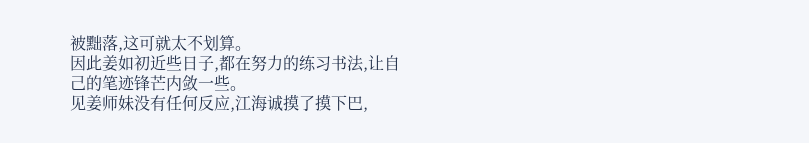被黜落,这可就太不划算。
因此姜如初近些日子,都在努力的练习书法,让自己的笔迹锋芒内敛一些。
见姜师妹没有任何反应,江海诚摸了摸下巴,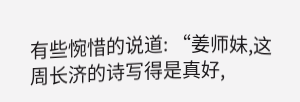有些惋惜的说道: “姜师妹,这周长济的诗写得是真好,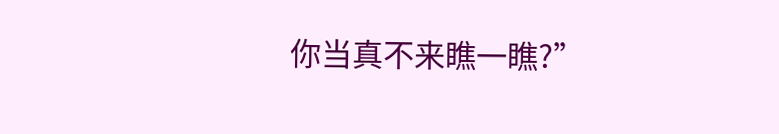你当真不来瞧一瞧?”